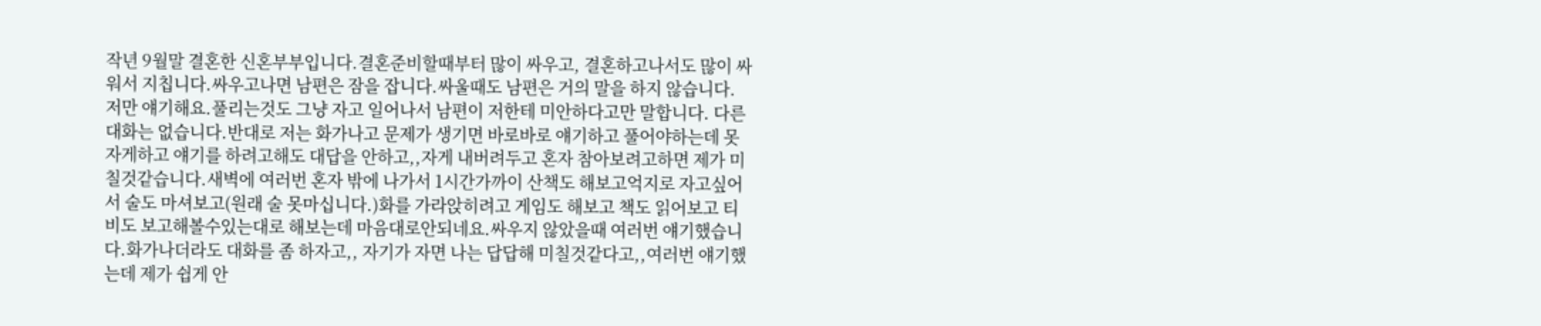작년 9월말 결혼한 신혼부부입니다.결혼준비할때부터 많이 싸우고, 결혼하고나서도 많이 싸워서 지칩니다.싸우고나면 남편은 잠을 잡니다.싸울때도 남편은 거의 말을 하지 않습니다. 저만 얘기해요.풀리는것도 그냥 자고 일어나서 남편이 저한테 미안하다고만 말합니다. 다른 대화는 없습니다.반대로 저는 화가나고 문제가 생기면 바로바로 얘기하고 풀어야하는데 못자게하고 얘기를 하려고해도 대답을 안하고,,자게 내버려두고 혼자 참아보려고하면 제가 미칠것같습니다.새벽에 여러번 혼자 밖에 나가서 1시간가까이 산책도 해보고억지로 자고싶어서 술도 마셔보고(원래 술 못마십니다.)화를 가라앉히려고 게임도 해보고 책도 읽어보고 티비도 보고해볼수있는대로 해보는데 마음대로안되네요.싸우지 않았을때 여러번 얘기했습니다.화가나더라도 대화를 좀 하자고,, 자기가 자면 나는 답답해 미칠것같다고,,여러번 얘기했는데 제가 쉽게 안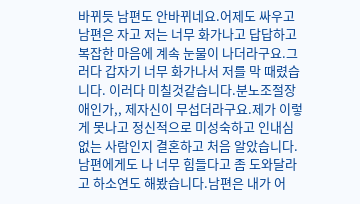바뀌듯 남편도 안바뀌네요.어제도 싸우고 남편은 자고 저는 너무 화가나고 답답하고 복잡한 마음에 계속 눈물이 나더라구요.그러다 갑자기 너무 화가나서 저를 막 때렸습니다. 이러다 미칠것같습니다.분노조절장애인가,, 제자신이 무섭더라구요.제가 이렇게 못나고 정신적으로 미성숙하고 인내심 없는 사람인지 결혼하고 처음 알았습니다.남편에게도 나 너무 힘들다고 좀 도와달라고 하소연도 해봤습니다.남편은 내가 어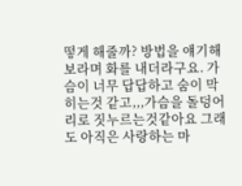떻게 해줄까? 방법을 얘기해보라며 화를 내더라구요. 가슴이 너무 답답하고 숨이 막히는것 같고,,,가슴을 돌덩어리로 짓누르는것같아요 그래도 아직은 사랑하는 마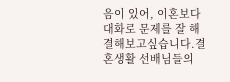음이 있어, 이혼보다 대화로 문제를 잘 해결해보고싶습니다.결혼생활 선배님들의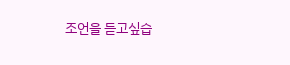조언을 듣고싶습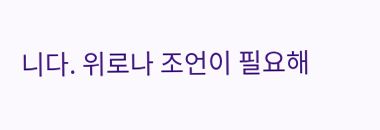니다. 위로나 조언이 필요해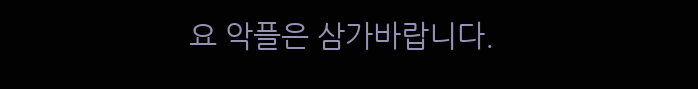요 악플은 삼가바랍니다.